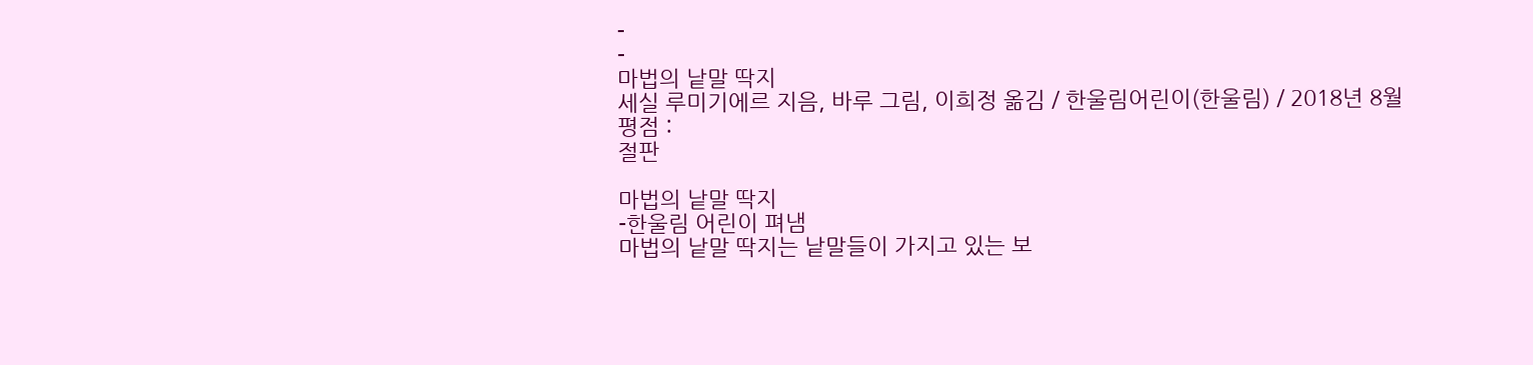-
-
마법의 낱말 딱지
세실 루미기에르 지음, 바루 그림, 이희정 옮김 / 한울림어린이(한울림) / 2018년 8월
평점 :
절판

마법의 낱말 딱지
-한울림 어린이 펴냄
마법의 낱말 딱지는 낱말들이 가지고 있는 보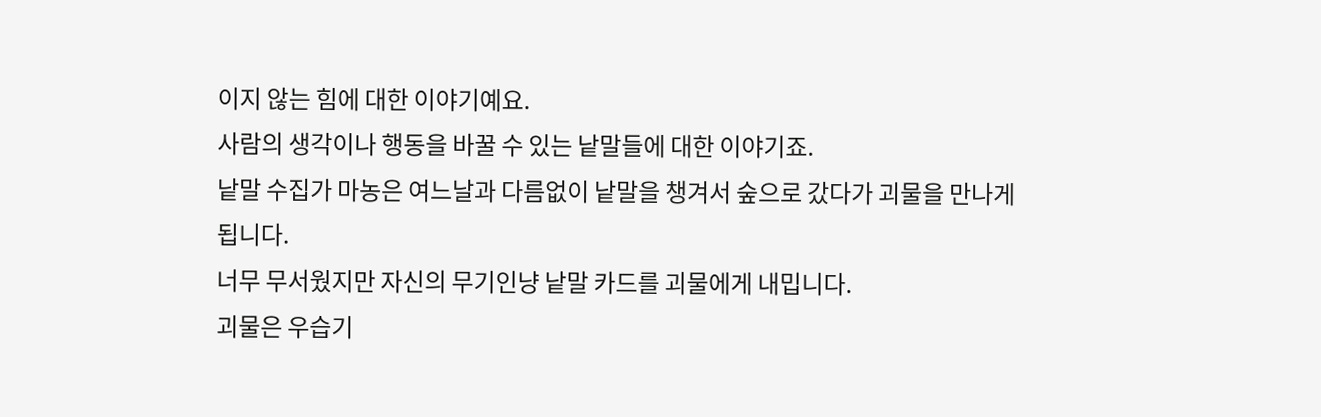이지 않는 힘에 대한 이야기예요.
사람의 생각이나 행동을 바꿀 수 있는 낱말들에 대한 이야기죠.
낱말 수집가 마농은 여느날과 다름없이 낱말을 챙겨서 숲으로 갔다가 괴물을 만나게 됩니다.
너무 무서웠지만 자신의 무기인냥 낱말 카드를 괴물에게 내밉니다.
괴물은 우습기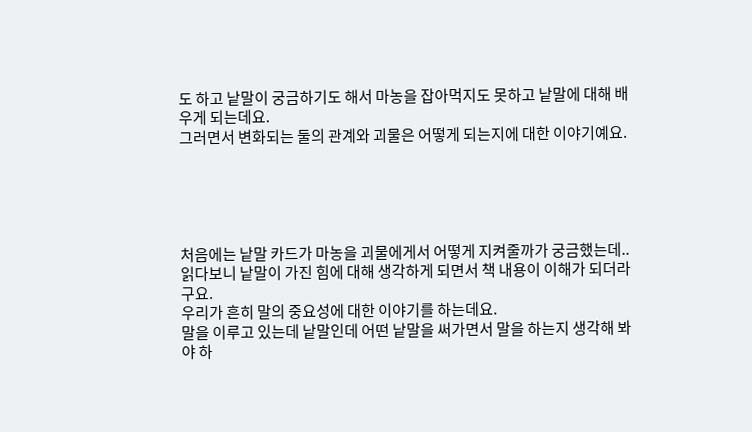도 하고 낱말이 궁금하기도 해서 마농을 잡아먹지도 못하고 낱말에 대해 배우게 되는데요.
그러면서 변화되는 둘의 관계와 괴물은 어떻게 되는지에 대한 이야기예요.





처음에는 낱말 카드가 마농을 괴물에게서 어떻게 지켜줄까가 궁금했는데..
읽다보니 낱말이 가진 힘에 대해 생각하게 되면서 책 내용이 이해가 되더라구요.
우리가 흔히 말의 중요성에 대한 이야기를 하는데요.
말을 이루고 있는데 낱말인데 어떤 낱말을 써가면서 말을 하는지 생각해 봐야 하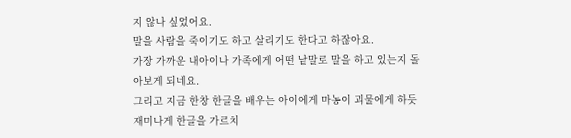지 않나 싶었어요.
말을 사람을 죽이기도 하고 살리기도 한다고 하잖아요.
가장 가까운 내아이나 가족에게 어떤 낱말로 말을 하고 있는지 돌아보게 되네요.
그리고 지금 한창 한글을 배우는 아이에게 마농이 괴물에게 하듯 재미나게 한글을 가르치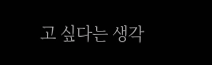고 싶다는 생각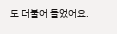도 더불어 들었어요.